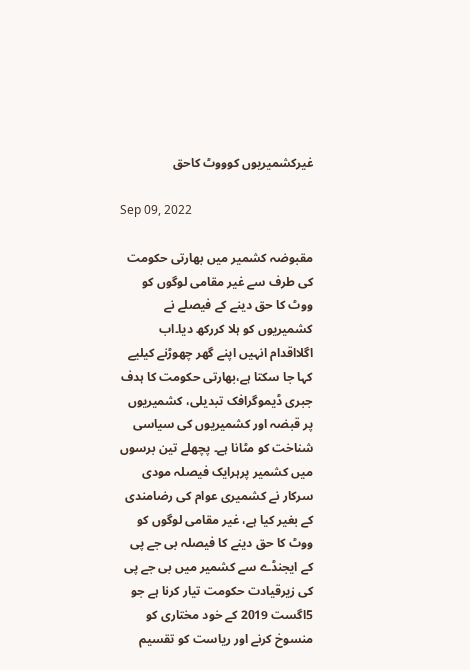غیرکشمیریوں کوووٹ کاحق

Sep 09, 2022

مقبوضہ کشمیر میں بھارتی حکومت کی طرف سے غیر مقامی لوگوں کو ووٹ کا حق دینے کے فیصلے نے کشمیریوں کو ہلا کررکھ دیا۔اب اگلااقدام انہیں اپنے گھر چھوڑنے کیلیے کہا جا سکتا ہے،بھارتی حکومت کا ہدف جبری ڈیموگرافک تبدیلی، کشمیریوں پر قبضہ اور کشمیریوں کی سیاسی شناخت کو مٹانا ہے۔ پچھلے تین برسوں میں کشمیر پرہرایک فیصلہ مودی سرکار نے کشمیری عوام کی رضامندی کے بغیر کیا ہے، غیر مقامی لوگوں کو ووٹ کا حق دینے کا فیصلہ بی جے پی کے ایجنڈے سے کشمیر میں بی جے پی کی زیرقیادت حکومت تیار کرنا ہے جو 5اگست 2019 کے خود مختاری کو منسوخ کرنے اور ریاست کو تقسیم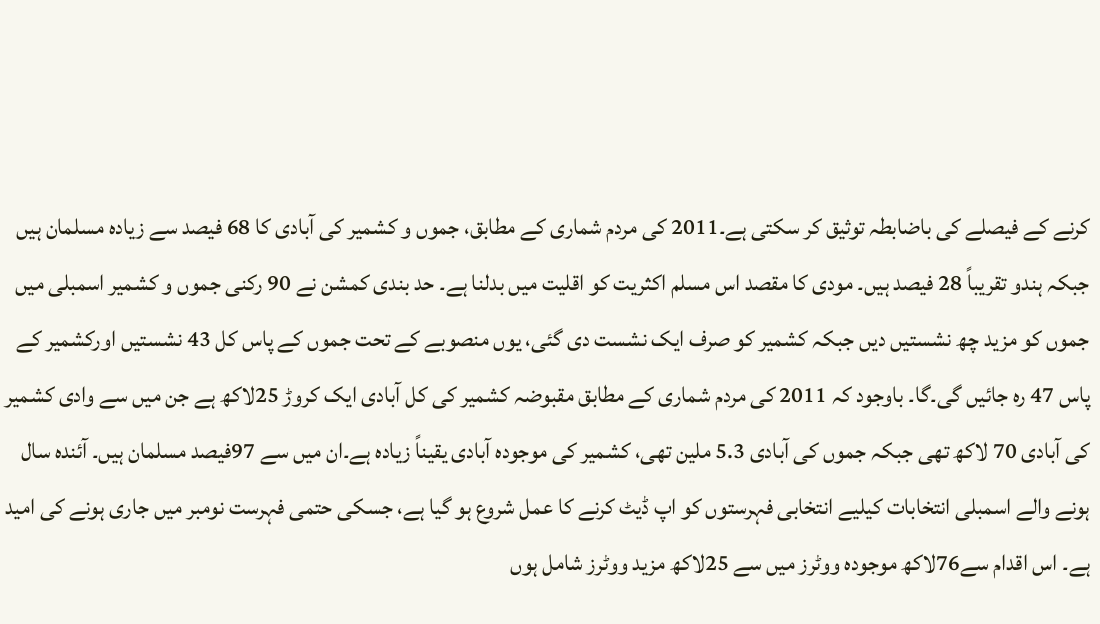کرنے کے فیصلے کی باضابطہ توثیق کر سکتی ہے۔2011 کی مردم شماری کے مطابق، جموں و کشمیر کی آبادی کا 68 فیصد سے زیادہ مسلمان ہیں جبکہ ہندو تقریباً 28 فیصد ہیں۔ مودی کا مقصد اس مسلم اکثریت کو اقلیت میں بدلنا ہے۔ حد بندی کمشن نے 90 رکنی جموں و کشمیر اسمبلی میں جموں کو مزید چھ نشستیں دیں جبکہ کشمیر کو صرف ایک نشست دی گئی، یوں منصوبے کے تحت جموں کے پاس کل 43 نشستیں اورکشمیر کے پاس 47 رہ جائیں گی۔گا۔ باوجود کہ 2011 کی مردم شماری کے مطابق مقبوضہ کشمیر کی کل آبادی ایک کروڑ 25لاکھ ہے جن میں سے وادی کشمیر کی آبادی 70 لاکھ تھی جبکہ جموں کی آبادی 5.3 ملین تھی، کشمیر کی موجودہ آبادی یقیناً زیادہ ہے۔ان میں سے 97فیصد مسلمان ہیں۔ آئندہ سال ہونے والے اسمبلی انتخابات کیلیے انتخابی فہرستوں کو اپ ڈیٹ کرنے کا عمل شروع ہو گیا ہے، جسکی حتمی فہرست نومبر میں جاری ہونے کی امید ہے۔ اس اقدام سے76لاکھ موجودہ ووٹرز میں سے 25لاکھ مزید ووٹرز شامل ہوں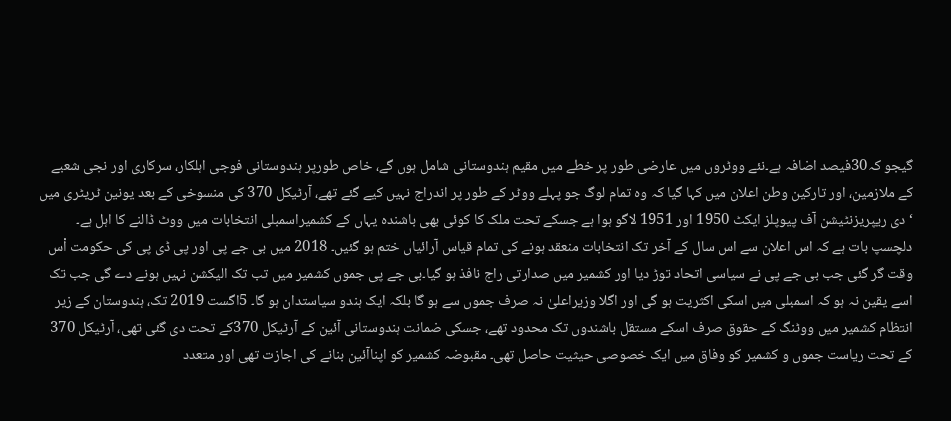گیجو کہ30فیصد اضافہ ہے۔نئے ووٹروں میں عارضی طور پر خطے میں مقیم ہندوستانی شامل ہوں گے، خاص طورپر ہندوستانی فوجی اہلکار، سرکاری اور نجی شعبے کے ملازمین، اور تارکین وطن اعلان میں کہا گیا کہ وہ تمام لوگ جو پہلے ووٹر کے طور پر اندراج نہیں کیے گئے تھے، آرٹیکل 370 کی منسوخی کے بعد یونین ٹریٹری میں ‘دی ریپریزنٹیشن آف پیوپلز ایکٹ 1950 اور 1951 لاگو ہوا ہے جسکے تحت ملک کا کوئی بھی باشندہ یہاں کے کشمیراسمبلی انتخابات میں ووٹ ڈالنے کا اہل ہے۔ دلچسپ بات ہے کہ اس اعلان سے اس سال کے آخر تک انتخابات منعقد ہونے کی تمام قیاس آرائیاں ختم ہو گئیں۔ 2018 میں بی جے پی اور پی ڈی پی کی حکومت اْس وقت گر گئی جب بی جے پی نے سیاسی اتحاد توڑ دیا اور کشمیر میں صدارتی راج نافذ ہو گیا۔بی جے پی جموں کشمیر میں تب تک الیکشن نہیں ہونے دے گی جب تک اسے یقین نہ ہو کہ اسمبلی میں اسکی اکثریت ہو گی اور اگلا وزیراعلیٰ نہ صرف جموں سے ہو گا بلکہ ایک ہندو سیاستدان ہو گا۔ 5اگست 2019 تک، ہندوستان کے زیر انتظام کشمیر میں ووٹنگ کے حقوق صرف اسکے مستقل باشندوں تک محدود تھے، جسکی ضمانت ہندوستانی آئین کے آرٹیکل 370کے تحت دی گئی تھی، آرٹیکل 370 کے تحت ریاست جموں و کشمیر کو وفاق میں ایک خصوصی حیثیت حاصل تھی۔ مقبوضہ کشمیر کو اپناآئین بنانے کی اجازت تھی اور متعدد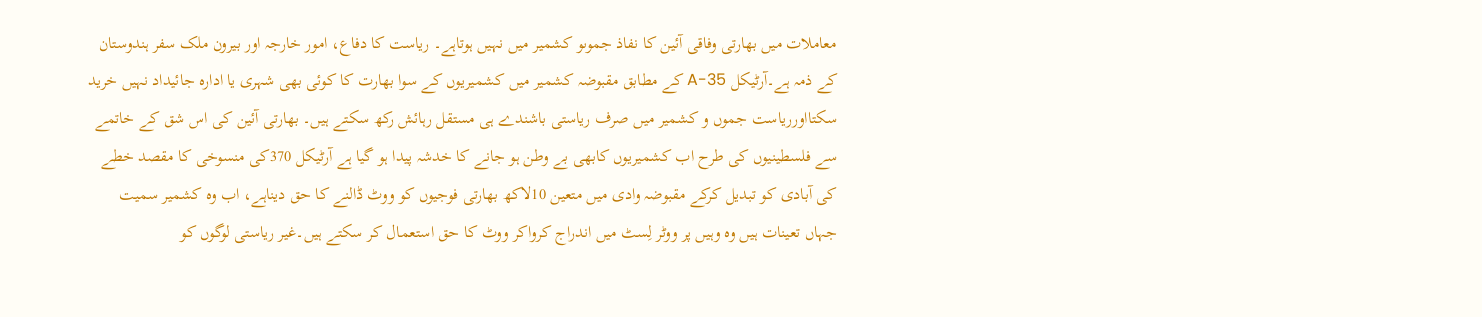معاملات میں بھارتی وفاقی آئین کا نفاذ جموںو کشمیر میں نہیں ہوتاہے۔ ریاست کا دفاع، امور خارجہ اور بیرون ملک سفر ہندوستان کے ذمہ ہے۔آرٹیکل 35-A کے مطابق مقبوضہ کشمیر میں کشمیریوں کے سوا بھارت کا کوئی بھی شہری یا ادارہ جائیداد نہیں خرید سکتااورریاست جموں و کشمیر میں صرف ریاستی باشندے ہی مستقل رہائش رکھ سکتے ہیں۔ بھارتی آئین کی اس شق کے خاتمے سے فلسطینیوں کی طرح اب کشمیریوں کابھی بے وطن ہو جانے کا خدشہ پیدا ہو گیا ہے آرٹیکل 370کی منسوخی کا مقصد خطے کی آبادی کو تبدیل کرکے مقبوضہ وادی میں متعین 10لاکھ بھارتی فوجیوں کو ووٹ ڈالنے کا حق دیناہے، اب وہ کشمیر سمیت جہاں تعینات ہیں وہ وہیں پر ووٹر لِسٹ میں اندراج کرواکر ووٹ کا حق استعمال کر سکتے ہیں۔غیر ریاستی لوگوں کو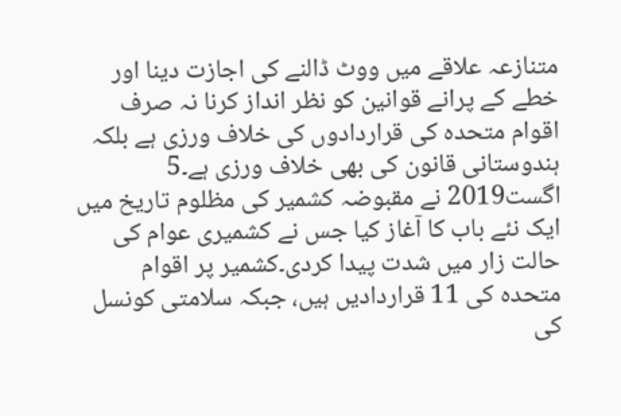متنازعہ علاقے میں ووٹ ڈالنے کی اجازت دینا اور خطے کے پرانے قوانین کو نظر انداز کرنا نہ صرف اقوام متحدہ کی قراردادوں کی خلاف ورزی ہے بلکہ ہندوستانی قانون کی بھی خلاف ورزی ہے۔5 اگست2019 نے مقبوضہ کشمیر کی مظلوم تاریخ میں ایک نئے باب کا آغاز کیا جس نے کشمیری عوام کی حالت زار میں شدت پیدا کردی۔کشمیر پر اقوام متحدہ کی 11 قراردادیں ہیں، جبکہ سلامتی کونسل کی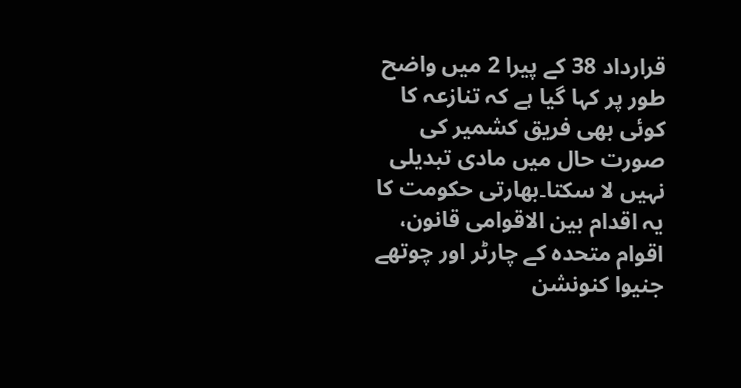قرارداد 38 کے پیرا 2 میں واضح طور پر کہا گیا ہے کہ تنازعہ کا کوئی بھی فریق کشمیر کی صورت حال میں مادی تبدیلی نہیں لا سکتا۔بھارتی حکومت کا یہ اقدام بین الاقوامی قانون، اقوام متحدہ کے چارٹر اور چوتھے جنیوا کنونشن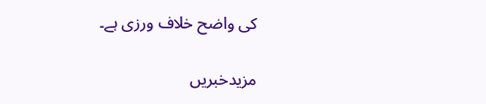کی واضح خلاف ورزی ہے۔

مزیدخبریں